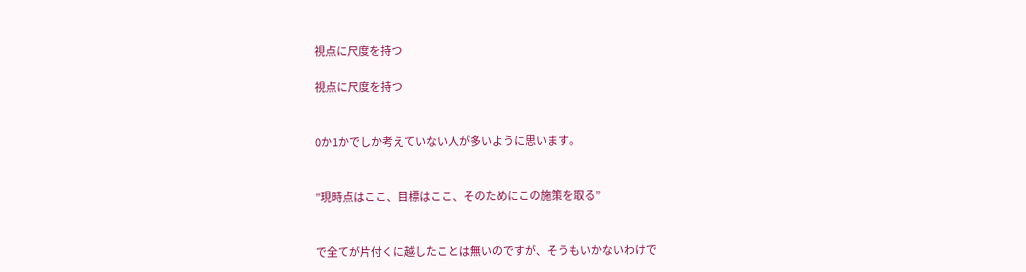視点に尺度を持つ

視点に尺度を持つ


0か1かでしか考えていない人が多いように思います。


”現時点はここ、目標はここ、そのためにこの施策を取る”


で全てが片付くに越したことは無いのですが、そうもいかないわけで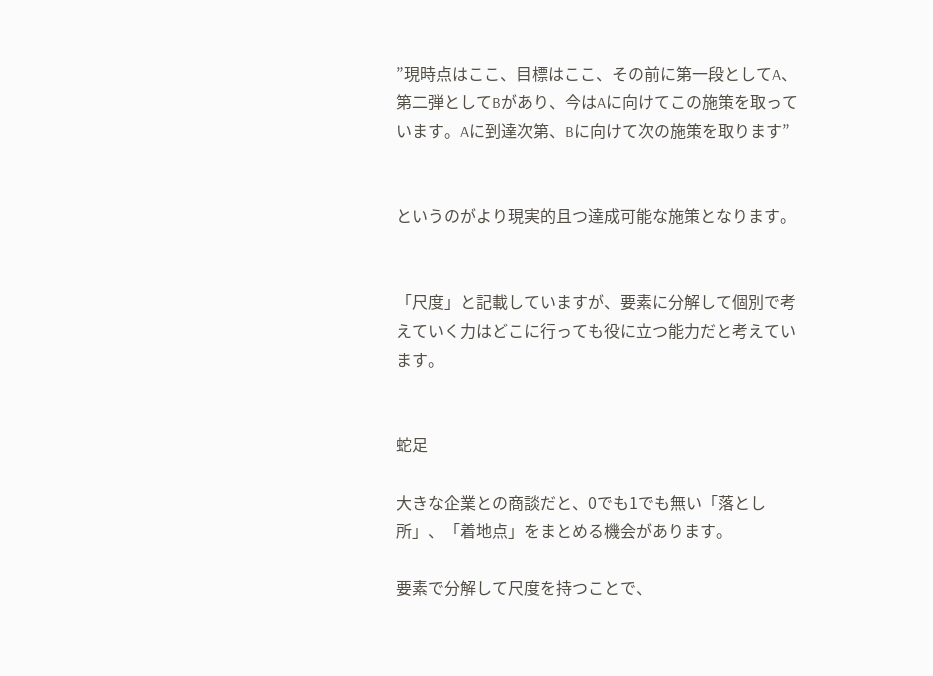”現時点はここ、目標はここ、その前に第一段としてA、第二弾としてBがあり、今はAに向けてこの施策を取っています。Aに到達次第、Bに向けて次の施策を取ります”


というのがより現実的且つ達成可能な施策となります。


「尺度」と記載していますが、要素に分解して個別で考えていく力はどこに行っても役に立つ能力だと考えています。


蛇足

大きな企業との商談だと、0でも1でも無い「落とし所」、「着地点」をまとめる機会があります。

要素で分解して尺度を持つことで、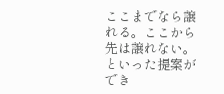ここまでなら譲れる。ここから先は譲れない。といった提案ができ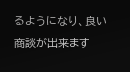るようになり、良い商談が出来ます